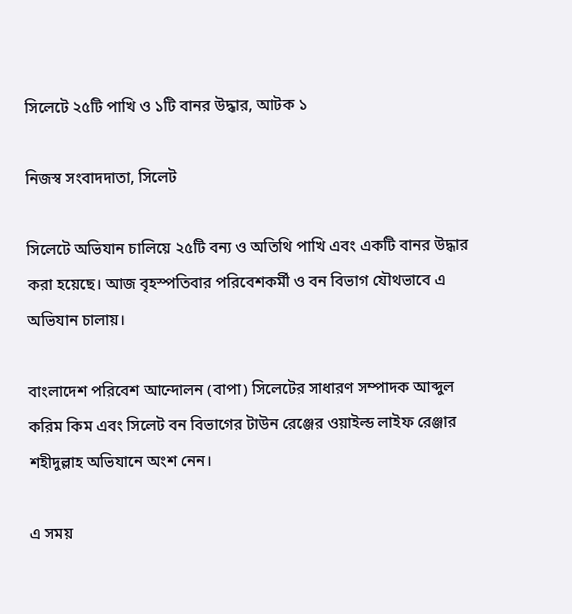সিলেটে ২৫টি পাখি ও ১টি বানর উদ্ধার, আটক ১

নিজস্ব সংবাদদাতা, সিলেট

সিলেটে অভিযান চালিয়ে ২৫টি বন্য ও অতিথি পাখি এবং একটি বানর উদ্ধার করা হয়েছে। আজ বৃহস্পতিবার পরিবেশকর্মী ও বন বিভাগ যৌথভাবে এ অভিযান চালায়।

বাংলাদেশ পরিবেশ আন্দোলন (বাপা) সিলেটের সাধারণ সম্পাদক আব্দুল করিম কিম এবং সিলেট বন বিভাগের টাউন রেঞ্জের ওয়াইল্ড লাইফ রেঞ্জার শহীদুল্লাহ অভিযানে অংশ নেন।

এ সময়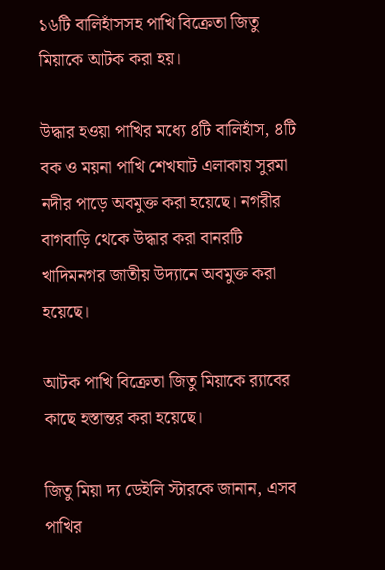১৬টি বালিহাঁসসহ পাখি বিক্রেতা জিতু মিয়াকে আটক করা হয়।

উদ্ধার হওয়া পাখির মধ্যে ৪টি বালিহাঁস, ৪টি বক ও ময়না পাখি শেখঘাট এলাকায় সুরমা নদীর পাড়ে অবমুক্ত করা হয়েছে। নগরীর বাগবাড়ি থেকে উদ্ধার করা বানরটি খাদিমনগর জাতীয় উদ্যানে অবমুক্ত করা হয়েছে।

আটক পাখি বিক্রেতা জিতু মিয়াকে র‍্যাবের কাছে হস্তান্তর করা হয়েছে।

জিতু মিয়া দ্য ডেইলি স্টারকে জানান, এসব পাখির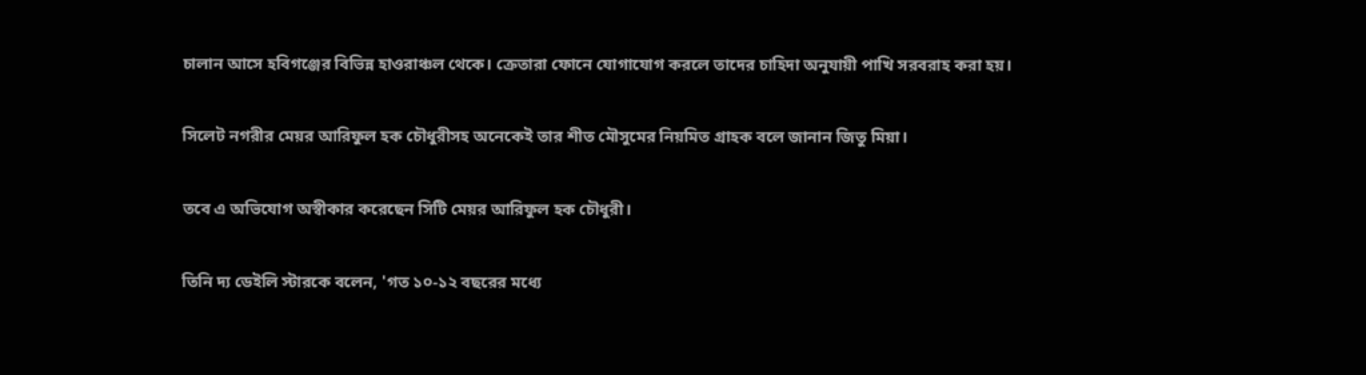চালান আসে হবিগঞ্জের বিভিন্ন হাওরাঞ্চল থেকে। ক্রেতারা ফোনে যোগাযোগ করলে তাদের চাহিদা অনুযায়ী পাখি সরবরাহ করা হয়।

সিলেট নগরীর মেয়র আরিফুল হক চৌধুরীসহ অনেকেই তার শীত মৌসুমের নিয়মিত গ্রাহক বলে জানান জিতু মিয়া।

তবে এ অভিযোগ অস্বীকার করেছেন সিটি মেয়র আরিফুল হক চৌধুরী।

তিনি দ্য ডেইলি স্টারকে বলেন, 'গত ১০-১২ বছরের মধ্যে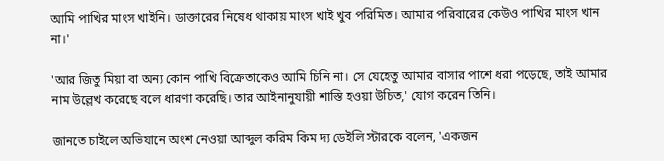আমি পাখির মাংস খাইনি। ডাক্তারের নিষেধ থাকায় মাংস খাই খুব পরিমিত। আমার পরিবারের কেউও পাখির মাংস খান না।'

'আর জিতু মিয়া বা অন্য কোন পাখি বিক্রেতাকেও আমি চিনি না। সে যেহেতু আমার বাসার পাশে ধরা পড়েছে, তাই আমার নাম উল্লেখ করেছে বলে ধারণা করেছি। তার আইনানুযায়ী শাস্তি হওয়া উচিত,' যোগ করেন তিনি।

জানতে চাইলে অভিযানে অংশ নেওয়া আব্দুল করিম কিম দ্য ডেইলি স্টারকে বলেন, 'একজন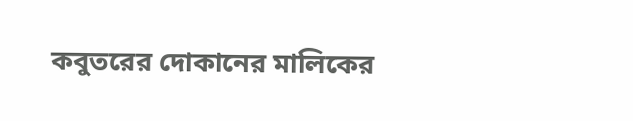কবুতরের দোকানের মালিকের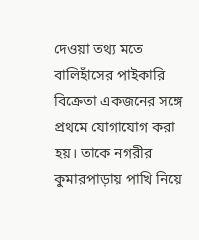দেওয়া তথ্য মতে বালিহাঁসের পাইকারি বিক্রেতা একজনের সঙ্গে প্রথমে যোগাযোগ করা হয়। তাকে নগরীর কুমারপাড়ায় পাখি নিয়ে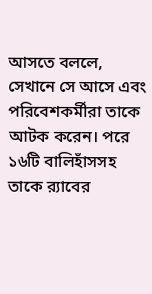আসতে বললে, সেখানে সে আসে এবং পরিবেশকর্মীরা তাকে আটক করেন। পরে ১৬টি বালিহাঁসসহ তাকে র‌্যাবের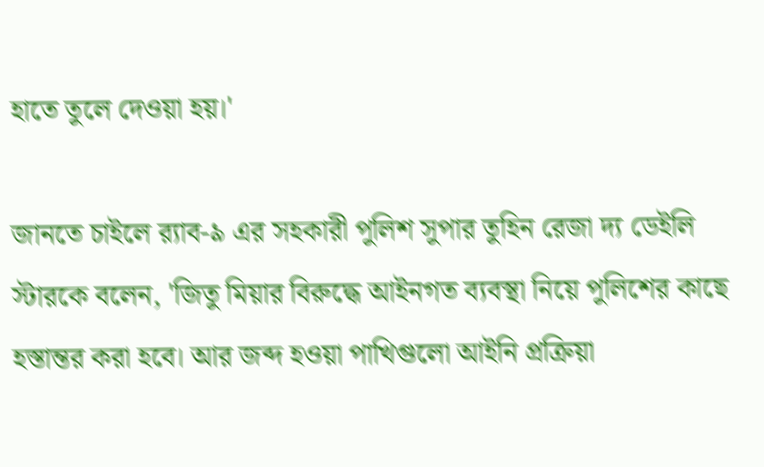হাতে তুলে দেওয়া হয়।'

জানতে চাইলে র‌্যাব-৯ এর সহকারী পুলিশ সুপার তুহিন রেজা দ্য ডেইলি স্টারকে বলেন, 'জিতু মিয়ার বিরুদ্ধে আইনগত ব্যবস্থা নিয়ে পুলিশের কাছে হস্তান্তর করা হবে। আর জব্দ হওয়া পাখিগুলো আইনি প্রক্রিয়া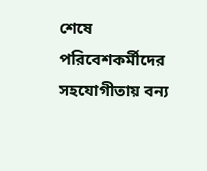শেষে পরিবেশকর্মীদের সহযোগীতায় বন্য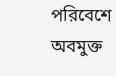পরিবেশে অবমুক্ত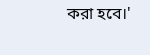করা হবে।'